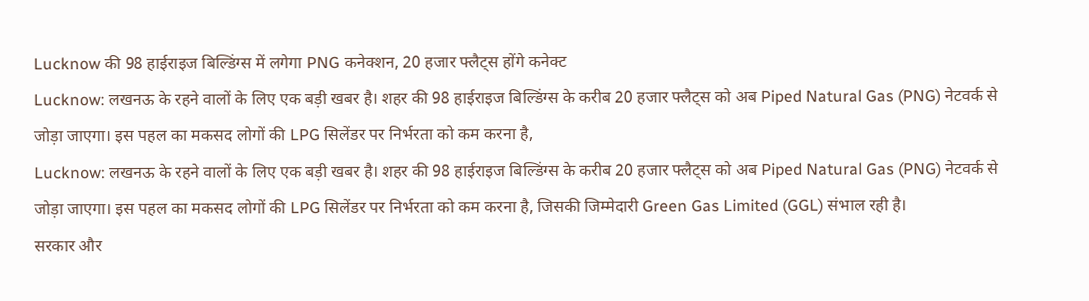Lucknow की 98 हाईराइज बिल्डिंग्स में लगेगा PNG कनेक्शन, 20 हजार फ्लैट्स होंगे कनेक्ट
Lucknow: लखनऊ के रहने वालों के लिए एक बड़ी खबर है। शहर की 98 हाईराइज बिल्डिंग्स के करीब 20 हजार फ्लैट्स को अब Piped Natural Gas (PNG) नेटवर्क से जोड़ा जाएगा। इस पहल का मकसद लोगों की LPG सिलेंडर पर निर्भरता को कम करना है,
Lucknow: लखनऊ के रहने वालों के लिए एक बड़ी खबर है। शहर की 98 हाईराइज बिल्डिंग्स के करीब 20 हजार फ्लैट्स को अब Piped Natural Gas (PNG) नेटवर्क से जोड़ा जाएगा। इस पहल का मकसद लोगों की LPG सिलेंडर पर निर्भरता को कम करना है, जिसकी जिम्मेदारी Green Gas Limited (GGL) संभाल रही है।
सरकार और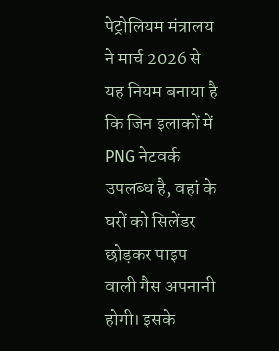पेट्रोलियम मंत्रालय ने मार्च 2026 से यह नियम बनाया है कि जिन इलाकों में PNG नेटवर्क उपलब्ध है, वहां के घरों को सिलेंडर छोड़कर पाइप वाली गैस अपनानी होगी। इसके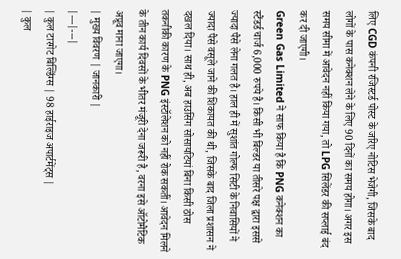लिए CGD कंपनी रजिस्टर्ड पोस्ट के जरिए नोटिस भेजेगी, जिसके बाद लोगों के पास कनेक्शन लेने के लिए 90 दिनों का समय होगा। अगर इस समय सीमा में आवेदन नहीं किया गया, तो LPG सिलेंडर की सप्लाई बंद कर दी जाएगी।
Green Gas Limited ने साफ किया है कि PNG कनेक्शन का स्टैंडर्ड चार्ज 6,000 रुपये है। किसी भी बिल्डर या तीसरे पक्ष द्वारा इससे ज्यादा पैसे लेना गलत है। हाल ही में सुशांत गोल्फ सिटी के निवासियों ने ज्यादा पैसे वसूले जाने की शिकायत की थी, जिसके बाद जिला प्रशासन ने दखल दिया। साथ ही, अब हाउसिंग सोसायटियां बिना किसी ठोस तकनीकी कारण के PNG इंस्टॉलेशन को नहीं रोक सकतीं। आवेदन मिलने के तीन कार्य दिवसों के भीतर मंजूरी देना जरूरी है, वरना इसे ऑटोमैटिक अप्रूव माना जाएगा।
| मुख्य विवरण | जानकारी |
|---|---|
| कुल टारगेट बिल्डिंग्स | 98 हाईराइज अपार्टमेंट्स |
| कुल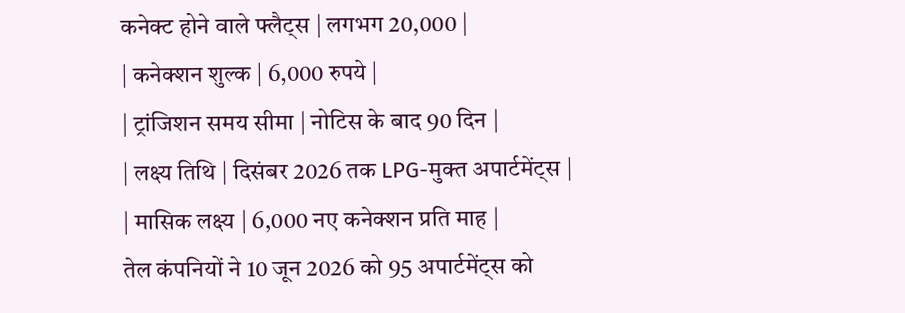कनेक्ट होने वाले फ्लैट्स | लगभग 20,000 |
| कनेक्शन शुल्क | 6,000 रुपये |
| ट्रांजिशन समय सीमा | नोटिस के बाद 90 दिन |
| लक्ष्य तिथि | दिसंबर 2026 तक LPG-मुक्त अपार्टमेंट्स |
| मासिक लक्ष्य | 6,000 नए कनेक्शन प्रति माह |
तेल कंपनियों ने 10 जून 2026 को 95 अपार्टमेंट्स को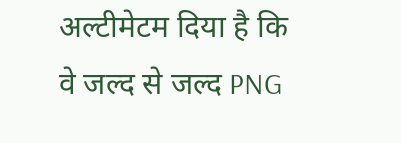अल्टीमेटम दिया है कि वे जल्द से जल्द PNG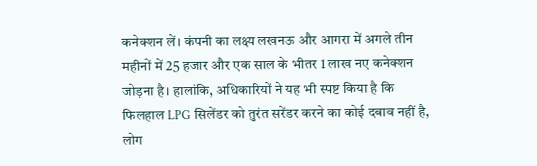कनेक्शन लें। कंपनी का लक्ष्य लखनऊ और आगरा में अगले तीन महीनों में 25 हजार और एक साल के भीतर 1 लाख नए कनेक्शन जोड़ना है। हालांकि, अधिकारियों ने यह भी स्पष्ट किया है कि फिलहाल LPG सिलेंडर को तुरंत सरेंडर करने का कोई दबाव नहीं है, लोग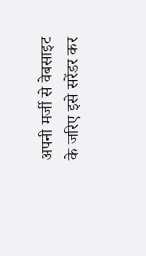अपनी मर्जी से वेबसाइट के जरिए इसे सरेंडर कर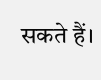सकते हैं।